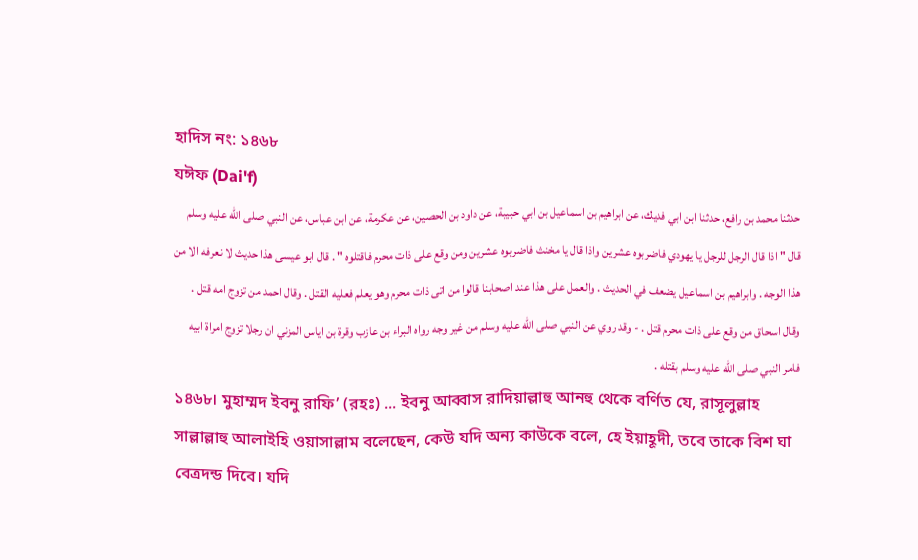হাদিস নং: ১৪৬৮
যঈফ (Dai'f)
حدثنا محمد بن رافع، حدثنا ابن ابي فديك، عن ابراهيم بن اسماعيل بن ابي حبيبة، عن داود بن الحصين، عن عكرمة، عن ابن عباس، عن النبي صلى الله عليه وسلم قال " اذا قال الرجل للرجل يا يهودي فاضربوه عشرين واذا قال يا مخنث فاضربوه عشرين ومن وقع على ذات محرم فاقتلوه " . قال ابو عيسى هذا حديث لا نعرفه الا من هذا الوجه . وابراهيم بن اسماعيل يضعف في الحديث . والعمل على هذا عند اصحابنا قالوا من اتى ذات محرم وهو يعلم فعليه القتل . وقال احمد من تزوج امه قتل . وقال اسحاق من وقع على ذات محرم قتل . - وقد روي عن النبي صلى الله عليه وسلم من غير وجه رواه البراء بن عازب وقرة بن اياس المزني ان رجلا تزوج امراة ابيه فامر النبي صلى الله عليه وسلم بقتله .
১৪৬৮। মুহাম্মদ ইবনু রাফি’ (রহঃ) ... ইবনু আব্বাস রাদিয়াল্লাহু আনহু থেকে বর্ণিত যে, রাসূলুল্লাহ সাল্লাল্লাহু আলাইহি ওয়াসাল্লাম বলেছেন, কেউ যদি অন্য কাউকে বলে, হে ইয়াহূদী, তবে তাকে বিশ ঘা বেত্রদন্ড দিবে। যদি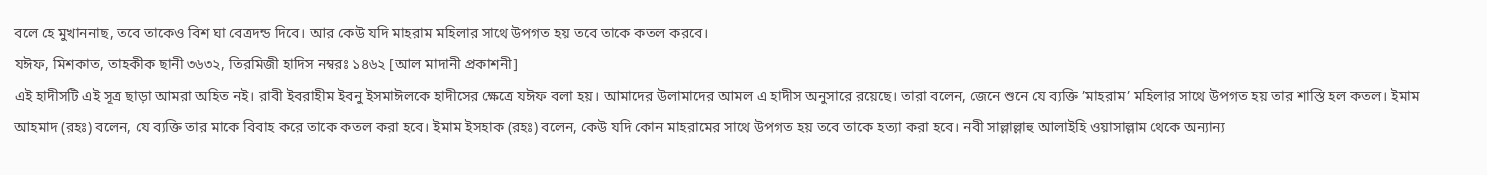বলে হে মুখাননাছ, তবে তাকেও বিশ ঘা বেত্রদন্ড দিবে। আর কেউ যদি মাহরাম মহিলার সাথে উপগত হয় তবে তাকে কতল করবে।
যঈফ, মিশকাত, তাহকীক ছানী ৩৬৩২, তিরমিজী হাদিস নম্বরঃ ১৪৬২ [আল মাদানী প্রকাশনী]
এই হাদীসটি এই সূত্র ছাড়া আমরা অহিত নই। রাবী ইবরাহীম ইবনু ইসমাঈলকে হাদীসের ক্ষেত্রে যঈফ বলা হয়। আমাদের উলামাদের আমল এ হাদীস অনুসারে রয়েছে। তারা বলেন, জেনে শুনে যে ব্যক্তি ’মাহরাম’ মহিলার সাথে উপগত হয় তার শাস্তি হল কতল। ইমাম আহমাদ (রহঃ) বলেন, যে ব্যক্তি তার মাকে বিবাহ করে তাকে কতল করা হবে। ইমাম ইসহাক (রহঃ) বলেন, কেউ যদি কোন মাহরামের সাথে উপগত হয় তবে তাকে হত্যা করা হবে। নবী সাল্লাল্লাহু আলাইহি ওয়াসাল্লাম থেকে অন্যান্য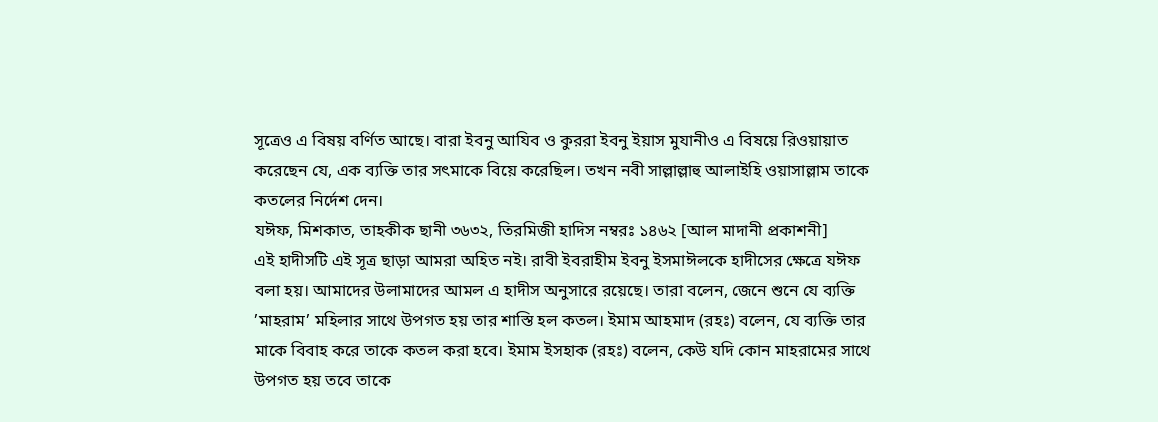সূত্রেও এ বিষয় বর্ণিত আছে। বারা ইবনু আযিব ও কুররা ইবনু ইয়াস মুযানীও এ বিষয়ে রিওয়ায়াত করেছেন যে, এক ব্যক্তি তার সৎমাকে বিয়ে করেছিল। তখন নবী সাল্লাল্লাহু আলাইহি ওয়াসাল্লাম তাকে কতলের নির্দেশ দেন।
যঈফ, মিশকাত, তাহকীক ছানী ৩৬৩২, তিরমিজী হাদিস নম্বরঃ ১৪৬২ [আল মাদানী প্রকাশনী]
এই হাদীসটি এই সূত্র ছাড়া আমরা অহিত নই। রাবী ইবরাহীম ইবনু ইসমাঈলকে হাদীসের ক্ষেত্রে যঈফ বলা হয়। আমাদের উলামাদের আমল এ হাদীস অনুসারে রয়েছে। তারা বলেন, জেনে শুনে যে ব্যক্তি ’মাহরাম’ মহিলার সাথে উপগত হয় তার শাস্তি হল কতল। ইমাম আহমাদ (রহঃ) বলেন, যে ব্যক্তি তার মাকে বিবাহ করে তাকে কতল করা হবে। ইমাম ইসহাক (রহঃ) বলেন, কেউ যদি কোন মাহরামের সাথে উপগত হয় তবে তাকে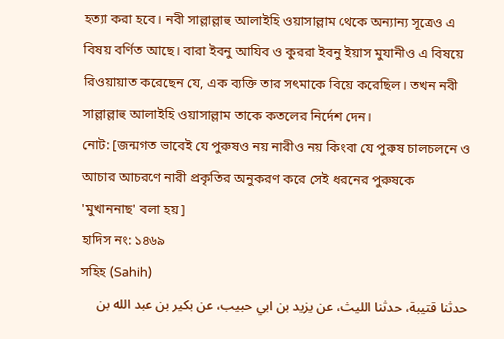হত্যা করা হবে। নবী সাল্লাল্লাহু আলাইহি ওয়াসাল্লাম থেকে অন্যান্য সূত্রেও এ বিষয় বর্ণিত আছে। বারা ইবনু আযিব ও কুররা ইবনু ইয়াস মুযানীও এ বিষয়ে রিওয়ায়াত করেছেন যে, এক ব্যক্তি তার সৎমাকে বিয়ে করেছিল। তখন নবী সাল্লাল্লাহু আলাইহি ওয়াসাল্লাম তাকে কতলের নির্দেশ দেন।
নোট: [জন্মগত ভাবেই যে পুরুষও নয় নারীও নয় কিংবা যে পুরুষ চালচলনে ও আচার আচরণে নারী প্রকৃতির অনুকরণ করে সেই ধরনের পুরুষকে 'মুখাননাছ' বলা হয়]
হাদিস নং: ১৪৬৯
সহিহ (Sahih)
حدثنا قتيبة، حدثنا الليث، عن يزيد بن ابي حبيب، عن بكير بن عبد الله بن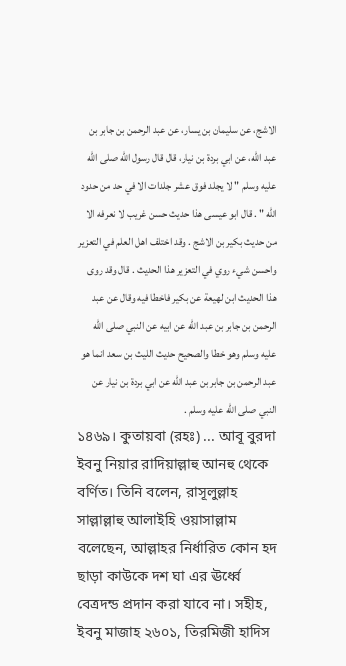الاشج، عن سليمان بن يسار، عن عبد الرحمن بن جابر بن عبد الله، عن ابي بردة بن نيار، قال قال رسول الله صلى الله عليه وسلم " لا يجلد فوق عشر جلدات الا في حد من حدود الله " . قال ابو عيسى هذا حديث حسن غريب لا نعرفه الا من حديث بكير بن الاشج . وقد اختلف اهل العلم في التعزير واحسن شيء روي في التعزير هذا الحديث . قال وقد روى هذا الحديث ابن لهيعة عن بكير فاخطا فيه وقال عن عبد الرحمن بن جابر بن عبد الله عن ابيه عن النبي صلى الله عليه وسلم وهو خطا والصحيح حديث الليث بن سعد انما هو عبد الرحمن بن جابر بن عبد الله عن ابي بردة بن نيار عن النبي صلى الله عليه وسلم .
১৪৬৯। কুতায়বা (রহঃ) ... আবূ বুরদা ইবনু নিয়ার রাদিয়াল্লাহু আনহু থেকে বর্ণিত। তিনি বলেন, রাসূলুল্লাহ সাল্লাল্লাহু আলাইহি ওয়াসাল্লাম বলেছেন, আল্লাহর নির্ধারিত কোন হদ ছাড়া কাউকে দশ ঘা এর ঊর্ধ্বে বেত্রদন্ড প্রদান করা যাবে না। সহীহ, ইবনু মাজাহ ২৬০১, তিরমিজী হাদিস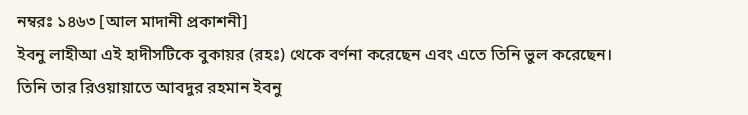নম্বরঃ ১৪৬৩ [আল মাদানী প্রকাশনী]
ইবনু লাহীআ এই হাদীসটিকে বুকায়র (রহঃ) থেকে বর্ণনা করেছেন এবং এতে তিনি ভুল করেছেন। তিনি তার রিওয়ায়াতে আবদুর রহমান ইবনু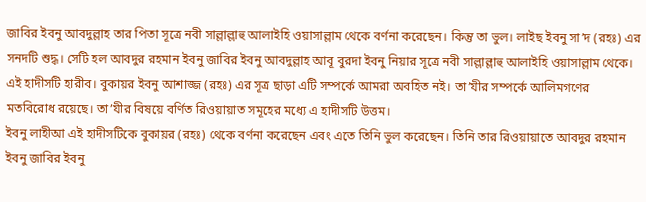জাবির ইবনু আবদুল্লাহ তার পিতা সূত্রে নবী সাল্লাল্লাহু আলাইহি ওয়াসাল্লাম থেকে বর্ণনা করেছেন। কিন্তু তা ভুল। লাইছ ইবনু সা’দ (রহঃ) এর সনদটি শুদ্ধ। সেটি হল আবদুর রহমান ইবনু জাবির ইবনু আবদুল্লাহ আবূ বুরদা ইবনু নিয়ার সূত্রে নবী সাল্লাল্লাহু আলাইহি ওয়াসাল্লাম থেকে। এই হাদীসটি হারীব। বুকায়র ইবনু আশাজ্জ (রহঃ) এর সূত্র ছাড়া এটি সম্পর্কে আমরা অবহিত নই। তা’যীর সম্পর্কে আলিমগণের মতবিরোধ রয়েছে। তা’যীর বিষয়ে বর্ণিত রিওয়ায়াত সমূহের মধ্যে এ হাদীসটি উত্তম।
ইবনু লাহীআ এই হাদীসটিকে বুকায়র (রহঃ) থেকে বর্ণনা করেছেন এবং এতে তিনি ভুল করেছেন। তিনি তার রিওয়ায়াতে আবদুর রহমান ইবনু জাবির ইবনু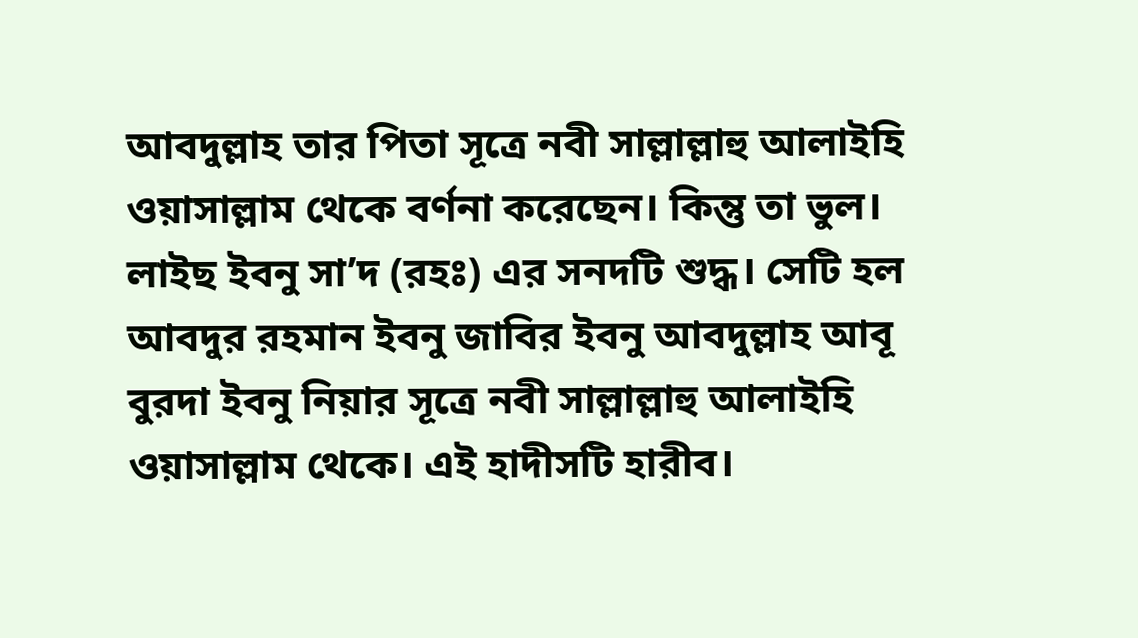আবদুল্লাহ তার পিতা সূত্রে নবী সাল্লাল্লাহু আলাইহি ওয়াসাল্লাম থেকে বর্ণনা করেছেন। কিন্তু তা ভুল। লাইছ ইবনু সা’দ (রহঃ) এর সনদটি শুদ্ধ। সেটি হল আবদুর রহমান ইবনু জাবির ইবনু আবদুল্লাহ আবূ বুরদা ইবনু নিয়ার সূত্রে নবী সাল্লাল্লাহু আলাইহি ওয়াসাল্লাম থেকে। এই হাদীসটি হারীব।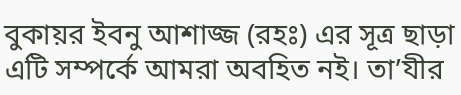বুকায়র ইবনু আশাজ্জ (রহঃ) এর সূত্র ছাড়া এটি সম্পর্কে আমরা অবহিত নই। তা’যীর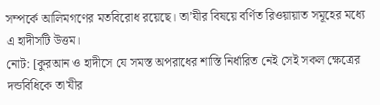সম্পর্কে আলিমগণের মতবিরোধ রয়েছে। তা’যীর বিষয়ে বর্ণিত রিওয়ায়াত সমূহের মধ্যে এ হাদীসটি উত্তম।
নোট: [কুরআন ও হাদীসে যে সমস্ত অপরাধের শাস্তি নির্ধারিত নেই সেই সকল ক্ষেত্রের দন্ডবিধিকে তা'যীর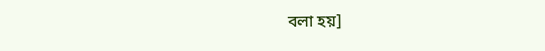বলা হয়]